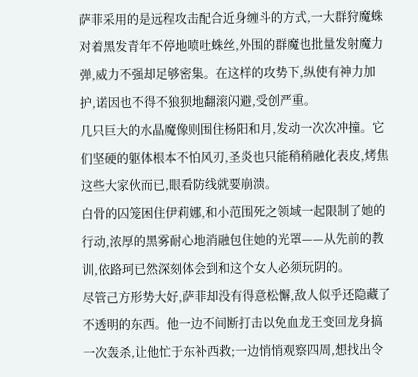萨菲采用的是远程攻击配合近身缠斗的方式,一大群狩魔蛛对着黑发青年不停地喷吐蛛丝,外围的群魔也批量发射魔力弹,威力不强却足够密集。在这样的攻势下,纵使有神力加护,诺因也不得不狼狈地翻滚闪避,受创严重。
几只巨大的水晶魔像则围住杨阳和月,发动一次次冲撞。它们坚硬的躯体根本不怕风刃,圣炎也只能稍稍融化表皮,烤焦这些大家伙而已,眼看防线就要崩溃。
白骨的囚笼困住伊莉娜,和小范围死之领域一起限制了她的行动,浓厚的黑雾耐心地消融包住她的光罩——从先前的教训,依路珂已然深刻体会到和这个女人必须玩阴的。
尽管己方形势大好,萨菲却没有得意松懈,敌人似乎还隐藏了不透明的东西。他一边不间断打击以免血龙王变回龙身搞一次轰杀,让他忙于东补西救;一边悄悄观察四周,想找出令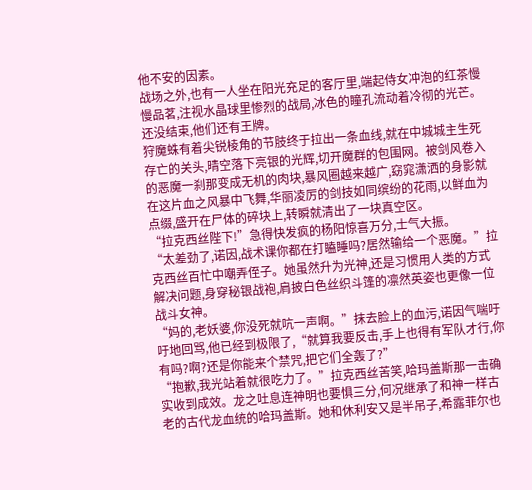他不安的因素。
战场之外,也有一人坐在阳光充足的客厅里,端起侍女冲泡的红茶慢慢品茗,注视水晶球里惨烈的战局,冰色的瞳孔流动着冷彻的光芒。
还没结束,他们还有王牌。
狩魔蛛有着尖锐棱角的节肢终于拉出一条血线,就在中城城主生死存亡的关头,晴空落下亮银的光辉,切开魔群的包围网。被剑风卷入的恶魔一刹那变成无机的肉块,暴风圈越来越广,窈窕潇洒的身影就在这片血之风暴中飞舞,华丽凌厉的剑技如同缤纷的花雨,以鲜血为点缀,盛开在尸体的碎块上,转瞬就清出了一块真空区。
“拉克西丝陛下!”急得快发疯的杨阳惊喜万分,士气大振。
“太差劲了,诺因,战术课你都在打瞌睡吗?居然输给一个恶魔。”拉克西丝百忙中嘲弄侄子。她虽然升为光神,还是习惯用人类的方式解决问题,身穿秘银战袍,肩披白色丝织斗篷的凛然英姿也更像一位战斗女神。
“妈的,老妖婆,你没死就吭一声啊。”抹去脸上的血污,诺因气喘吁吁地回骂,他已经到极限了,“就算我要反击,手上也得有军队才行,你有吗?啊?还是你能来个禁咒,把它们全轰了?”
“抱歉,我光站着就很吃力了。”拉克西丝苦笑,哈玛盖斯那一击确实收到成效。龙之吐息连神明也要惧三分,何况继承了和神一样古老的古代龙血统的哈玛盖斯。她和休利安又是半吊子,希露菲尔也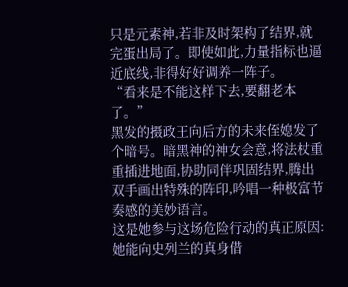只是元素神,若非及时架构了结界,就完蛋出局了。即使如此,力量指标也逼近底线,非得好好调养一阵子。
“看来是不能这样下去,要翻老本了。”
黑发的摄政王向后方的未来侄媳发了个暗号。暗黑神的神女会意,将法杖重重插进地面,协助同伴巩固结界,腾出双手画出特殊的阵印,吟唱一种极富节奏感的美妙语言。
这是她参与这场危险行动的真正原因:她能向史列兰的真身借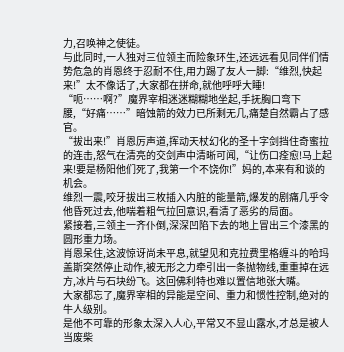力,召唤神之使徒。
与此同时,一人独对三位领主而险象环生,还远远看见同伴们情势危急的肖恩终于忍耐不住,用力踢了友人一脚:“维烈,快起来!”太不像话了,大家都在拼命,就他呼呼大睡!
“呃……啊?”魔界宰相迷迷糊糊地坐起,手抚胸口弯下腰,“好痛……”暗蚀箭的效力已所剩无几,痛楚自然霸占了感官。
“拔出来!”肖恩厉声道,挥动天杖幻化的圣十字剑挡住奇蜜拉的连击,怒气在清亮的交剑声中清晰可闻,“让伤口痊愈!马上起来!要是杨阳他们死了,我第一个不饶你!”妈的,本来有和谈的机会。
维烈一震,咬牙拔出三枚插入内脏的能量箭,爆发的剧痛几乎令他昏死过去,他喘着粗气拉回意识,看清了恶劣的局面。
紧接着,三领主一齐仆倒,深深凹陷下去的地上冒出三个漆黑的圆形重力场。
肖恩呆住,这波惊讶尚未平息,就望见和克拉费里格缠斗的哈玛盖斯突然停止动作,被无形之力牵引出一条抛物线,重重掉在远方,冰片与石块纷飞。这回佛利特也难以置信地张大嘴。
大家都忘了,魔界宰相的异能是空间、重力和惯性控制,绝对的牛人级别。
是他不可靠的形象太深入人心,平常又不显山露水,才总是被人当废柴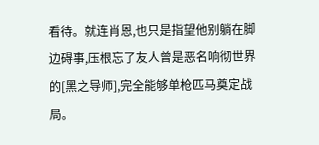看待。就连肖恩,也只是指望他别躺在脚边碍事,压根忘了友人曾是恶名响彻世界的[黑之导师],完全能够单枪匹马奠定战局。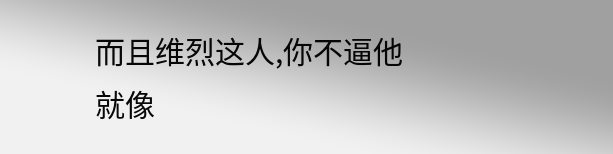而且维烈这人,你不逼他就像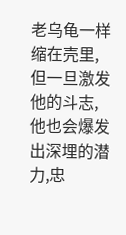老乌龟一样缩在壳里,但一旦激发他的斗志,他也会爆发出深埋的潜力,忠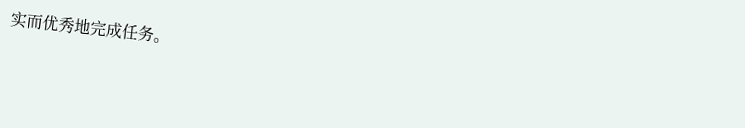实而优秀地完成任务。